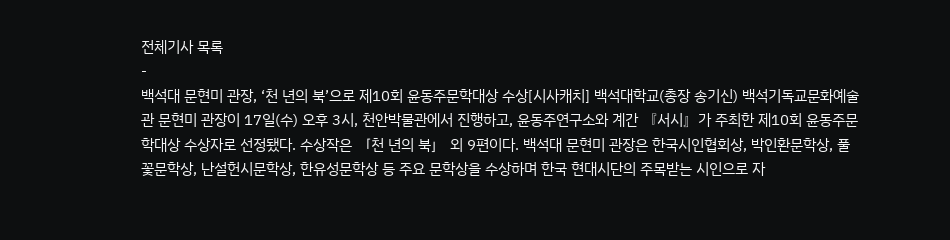전체기사 목록
-
백석대 문현미 관장, ‘천 년의 북’으로 제10회 윤동주문학대상 수상[시사캐치] 백석대학교(총장 송기신) 백석기독교문화예술관 문현미 관장이 17일(수) 오후 3시, 천안박물관에서 진행하고, 윤동주연구소와 계간 『서시』가 주최한 제10회 윤동주문학대상 수상자로 선정됐다. 수상작은 「천 년의 북」 외 9편이다. 백석대 문현미 관장은 한국시인협회상, 박인환문학상, 풀꽃문학상, 난설헌시문학상, 한유성문학상 등 주요 문학상을 수상하며 한국 현대시단의 주목받는 시인으로 자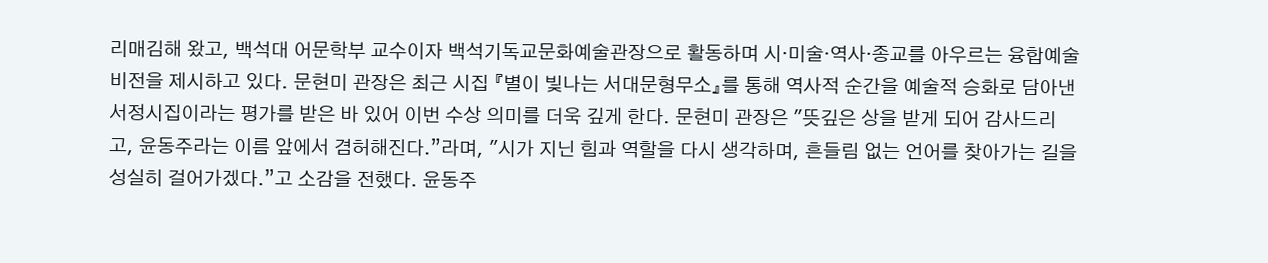리매김해 왔고, 백석대 어문학부 교수이자 백석기독교문화예술관장으로 활동하며 시·미술·역사·종교를 아우르는 융합예술 비전을 제시하고 있다. 문현미 관장은 최근 시집 『별이 빛나는 서대문형무소』를 통해 역사적 순간을 예술적 승화로 담아낸 서정시집이라는 평가를 받은 바 있어 이번 수상 의미를 더욱 깊게 한다. 문현미 관장은 "뜻깊은 상을 받게 되어 감사드리고, 윤동주라는 이름 앞에서 겸허해진다.”라며, "시가 지닌 힘과 역할을 다시 생각하며, 흔들림 없는 언어를 찾아가는 길을 성실히 걸어가겠다.”고 소감을 전했다. 윤동주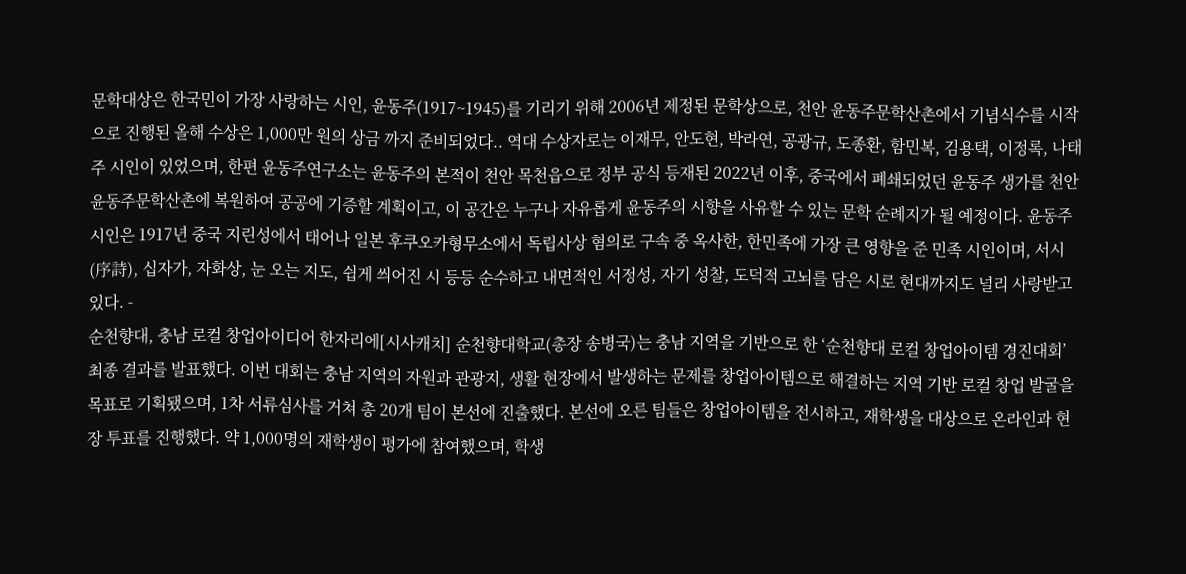문학대상은 한국민이 가장 사랑하는 시인, 윤동주(1917~1945)를 기리기 위해 2006년 제정된 문학상으로, 천안 윤동주문학산촌에서 기념식수를 시작으로 진행된 올해 수상은 1,000만 원의 상금 까지 준비되었다.. 역대 수상자로는 이재무, 안도현, 박라연, 공광규, 도종환, 함민복, 김용택, 이정록, 나태주 시인이 있었으며, 한편 윤동주연구소는 윤동주의 본적이 천안 목천읍으로 정부 공식 등재된 2022년 이후, 중국에서 폐쇄되었던 윤동주 생가를 천안 윤동주문학산촌에 복원하여 공공에 기증할 계획이고, 이 공간은 누구나 자유롭게 윤동주의 시향을 사유할 수 있는 문학 순례지가 될 예정이다. 윤동주 시인은 1917년 중국 지린성에서 태어나 일본 후쿠오카형무소에서 독립사상 혐의로 구속 중 옥사한, 한민족에 가장 큰 영향을 준 민족 시인이며, 서시(序詩), 십자가, 자화상, 눈 오는 지도, 쉽게 씌어진 시 등등 순수하고 내면적인 서정성, 자기 성찰, 도덕적 고뇌를 담은 시로 현대까지도 널리 사랑받고 있다. -
순천향대, 충남 로컬 창업아이디어 한자리에[시사캐치] 순천향대학교(총장 송병국)는 충남 지역을 기반으로 한 ‘순천향대 로컬 창업아이템 경진대회’ 최종 결과를 발표했다. 이번 대회는 충남 지역의 자원과 관광지, 생활 현장에서 발생하는 문제를 창업아이템으로 해결하는 지역 기반 로컬 창업 발굴을 목표로 기획됐으며, 1차 서류심사를 거쳐 총 20개 팀이 본선에 진출했다. 본선에 오른 팀들은 창업아이템을 전시하고, 재학생을 대상으로 온라인과 현장 투표를 진행했다. 약 1,000명의 재학생이 평가에 참여했으며, 학생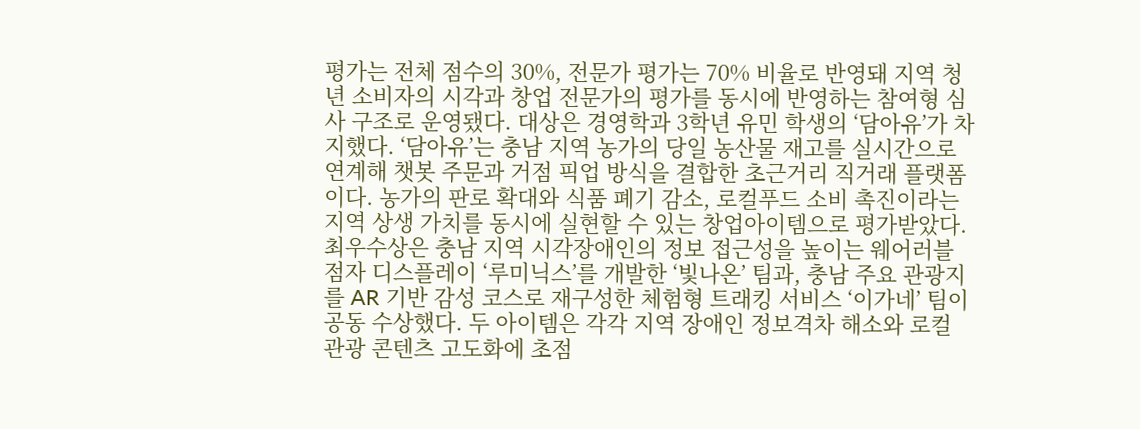평가는 전체 점수의 30%, 전문가 평가는 70% 비율로 반영돼 지역 청년 소비자의 시각과 창업 전문가의 평가를 동시에 반영하는 참여형 심사 구조로 운영됐다. 대상은 경영학과 3학년 유민 학생의 ‘담아유’가 차지했다. ‘담아유’는 충남 지역 농가의 당일 농산물 재고를 실시간으로 연계해 챗봇 주문과 거점 픽업 방식을 결합한 초근거리 직거래 플랫폼이다. 농가의 판로 확대와 식품 폐기 감소, 로컬푸드 소비 촉진이라는 지역 상생 가치를 동시에 실현할 수 있는 창업아이템으로 평가받았다. 최우수상은 충남 지역 시각장애인의 정보 접근성을 높이는 웨어러블 점자 디스플레이 ‘루미닉스’를 개발한 ‘빛나온’ 팀과, 충남 주요 관광지를 AR 기반 감성 코스로 재구성한 체험형 트래킹 서비스 ‘이가네’ 팀이 공동 수상했다. 두 아이템은 각각 지역 장애인 정보격차 해소와 로컬 관광 콘텐츠 고도화에 초점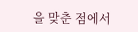을 맞춘 점에서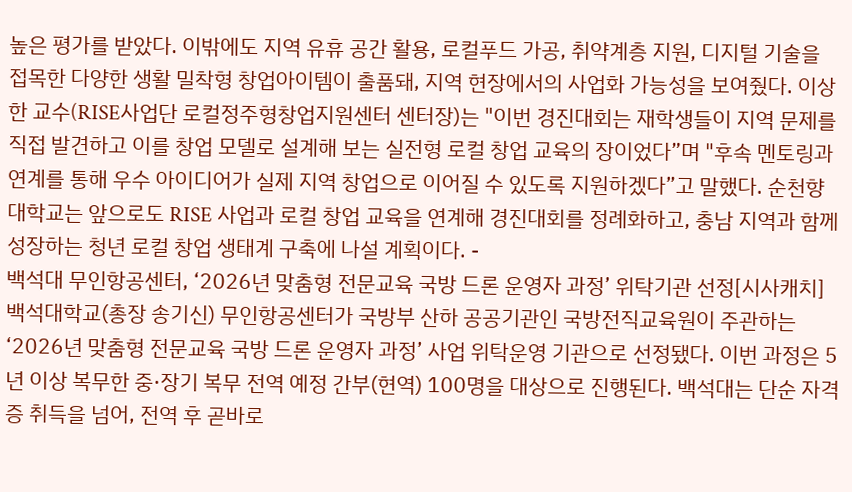높은 평가를 받았다. 이밖에도 지역 유휴 공간 활용, 로컬푸드 가공, 취약계층 지원, 디지털 기술을 접목한 다양한 생활 밀착형 창업아이템이 출품돼, 지역 현장에서의 사업화 가능성을 보여줬다. 이상한 교수(RISE사업단 로컬정주형창업지원센터 센터장)는 "이번 경진대회는 재학생들이 지역 문제를 직접 발견하고 이를 창업 모델로 설계해 보는 실전형 로컬 창업 교육의 장이었다”며 "후속 멘토링과 연계를 통해 우수 아이디어가 실제 지역 창업으로 이어질 수 있도록 지원하겠다”고 말했다. 순천향대학교는 앞으로도 RISE 사업과 로컬 창업 교육을 연계해 경진대회를 정례화하고, 충남 지역과 함께 성장하는 청년 로컬 창업 생태계 구축에 나설 계획이다. -
백석대 무인항공센터, ‘2026년 맞춤형 전문교육 국방 드론 운영자 과정’ 위탁기관 선정[시사캐치] 백석대학교(총장 송기신) 무인항공센터가 국방부 산하 공공기관인 국방전직교육원이 주관하는 ‘2026년 맞춤형 전문교육 국방 드론 운영자 과정’ 사업 위탁운영 기관으로 선정됐다. 이번 과정은 5년 이상 복무한 중·장기 복무 전역 예정 간부(현역) 100명을 대상으로 진행된다. 백석대는 단순 자격증 취득을 넘어, 전역 후 곧바로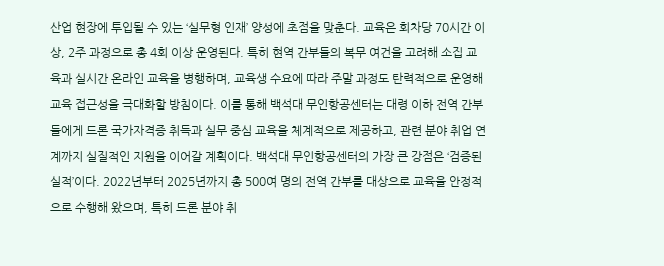산업 현장에 투입될 수 있는 ‘실무형 인재’ 양성에 초점을 맞춘다. 교육은 회차당 70시간 이상, 2주 과정으로 총 4회 이상 운영된다. 특히 현역 간부들의 복무 여건을 고려해 소집 교육과 실시간 온라인 교육을 병행하며, 교육생 수요에 따라 주말 과정도 탄력적으로 운영해 교육 접근성을 극대화할 방침이다. 이를 통해 백석대 무인항공센터는 대령 이하 전역 간부들에게 드론 국가자격증 취득과 실무 중심 교육을 체계적으로 제공하고, 관련 분야 취업 연계까지 실질적인 지원을 이어갈 계획이다. 백석대 무인항공센터의 가장 큰 강점은 ‘검증된 실적’이다. 2022년부터 2025년까지 총 500여 명의 전역 간부를 대상으로 교육을 안정적으로 수행해 왔으며, 특히 드론 분야 취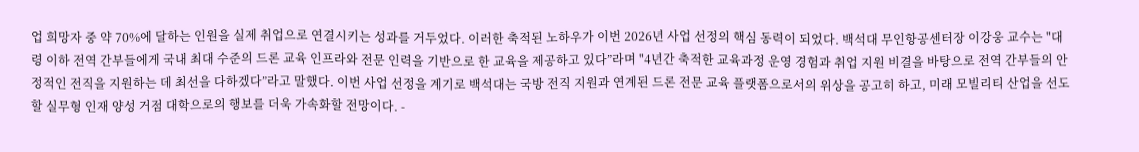업 희망자 중 약 70%에 달하는 인원을 실제 취업으로 연결시키는 성과를 거두었다. 이러한 축적된 노하우가 이번 2026년 사업 선정의 핵심 동력이 되었다. 백석대 무인항공센터장 이강웅 교수는 "대령 이하 전역 간부들에게 국내 최대 수준의 드론 교육 인프라와 전문 인력을 기반으로 한 교육을 제공하고 있다”라며 "4년간 축적한 교육과정 운영 경험과 취업 지원 비결을 바탕으로 전역 간부들의 안정적인 전직을 지원하는 데 최선을 다하겠다”라고 말했다. 이번 사업 선정을 계기로 백석대는 국방 전직 지원과 연계된 드론 전문 교육 플랫폼으로서의 위상을 공고히 하고, 미래 모빌리티 산업을 선도할 실무형 인재 양성 거점 대학으로의 행보를 더욱 가속화할 전망이다. -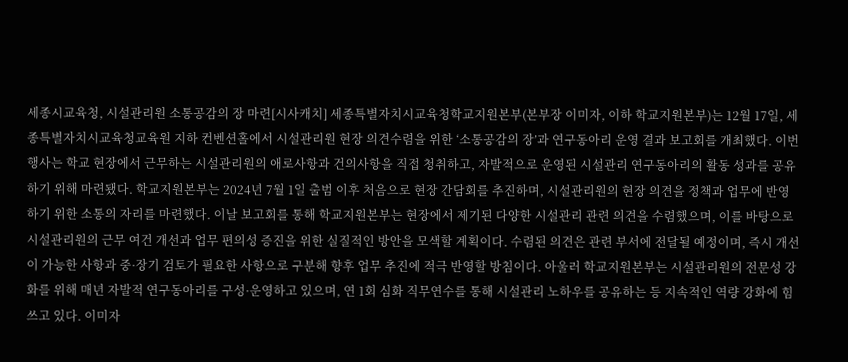세종시교육청, 시설관리원 소통공감의 장 마련[시사캐치] 세종특별자치시교육청학교지원본부(본부장 이미자, 이하 학교지원본부)는 12월 17일, 세종특별자치시교육청교육원 지하 컨벤션홀에서 시설관리원 현장 의견수렴을 위한 ‘소통공감의 장’과 연구동아리 운영 결과 보고회를 개최했다. 이번 행사는 학교 현장에서 근무하는 시설관리원의 애로사항과 건의사항을 직접 청취하고, 자발적으로 운영된 시설관리 연구동아리의 활동 성과를 공유하기 위해 마련됐다. 학교지원본부는 2024년 7월 1일 출범 이후 처음으로 현장 간담회를 추진하며, 시설관리원의 현장 의견을 정책과 업무에 반영하기 위한 소통의 자리를 마련했다. 이날 보고회를 통해 학교지원본부는 현장에서 제기된 다양한 시설관리 관련 의견을 수렴했으며, 이를 바탕으로 시설관리원의 근무 여건 개선과 업무 편의성 증진을 위한 실질적인 방안을 모색할 계획이다. 수렴된 의견은 관련 부서에 전달될 예정이며, 즉시 개선이 가능한 사항과 중·장기 검토가 필요한 사항으로 구분해 향후 업무 추진에 적극 반영할 방침이다. 아울러 학교지원본부는 시설관리원의 전문성 강화를 위해 매년 자발적 연구동아리를 구성·운영하고 있으며, 연 1회 심화 직무연수를 통해 시설관리 노하우를 공유하는 등 지속적인 역량 강화에 힘쓰고 있다. 이미자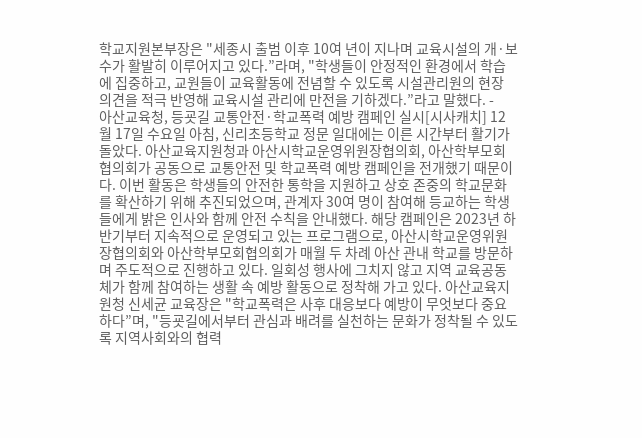학교지원본부장은 "세종시 출범 이후 10여 년이 지나며 교육시설의 개·보수가 활발히 이루어지고 있다.”라며, "학생들이 안정적인 환경에서 학습에 집중하고, 교원들이 교육활동에 전념할 수 있도록 시설관리원의 현장 의견을 적극 반영해 교육시설 관리에 만전을 기하겠다.”라고 말했다. -
아산교육청, 등굣길 교통안전·학교폭력 예방 캠페인 실시[시사캐치] 12월 17일 수요일 아침, 신리초등학교 정문 일대에는 이른 시간부터 활기가 돌았다. 아산교육지원청과 아산시학교운영위원장협의회, 아산학부모회협의회가 공동으로 교통안전 및 학교폭력 예방 캠페인을 전개했기 때문이다. 이번 활동은 학생들의 안전한 통학을 지원하고 상호 존중의 학교문화를 확산하기 위해 추진되었으며, 관계자 30여 명이 참여해 등교하는 학생들에게 밝은 인사와 함께 안전 수칙을 안내했다. 해당 캠페인은 2023년 하반기부터 지속적으로 운영되고 있는 프로그램으로, 아산시학교운영위원장협의회와 아산학부모회협의회가 매월 두 차례 아산 관내 학교를 방문하며 주도적으로 진행하고 있다. 일회성 행사에 그치지 않고 지역 교육공동체가 함께 참여하는 생활 속 예방 활동으로 정착해 가고 있다. 아산교육지원청 신세균 교육장은 "학교폭력은 사후 대응보다 예방이 무엇보다 중요하다”며, "등굣길에서부터 관심과 배려를 실천하는 문화가 정착될 수 있도록 지역사회와의 협력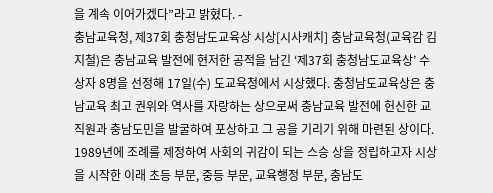을 계속 이어가겠다”라고 밝혔다. -
충남교육청, 제37회 충청남도교육상 시상[시사캐치] 충남교육청(교육감 김지철)은 충남교육 발전에 현저한 공적을 남긴 ‘제37회 충청남도교육상’ 수상자 8명을 선정해 17일(수) 도교육청에서 시상했다. 충청남도교육상은 충남교육 최고 권위와 역사를 자랑하는 상으로써 충남교육 발전에 헌신한 교직원과 충남도민을 발굴하여 포상하고 그 공을 기리기 위해 마련된 상이다. 1989년에 조례를 제정하여 사회의 귀감이 되는 스승 상을 정립하고자 시상을 시작한 이래 초등 부문, 중등 부문, 교육행정 부문, 충남도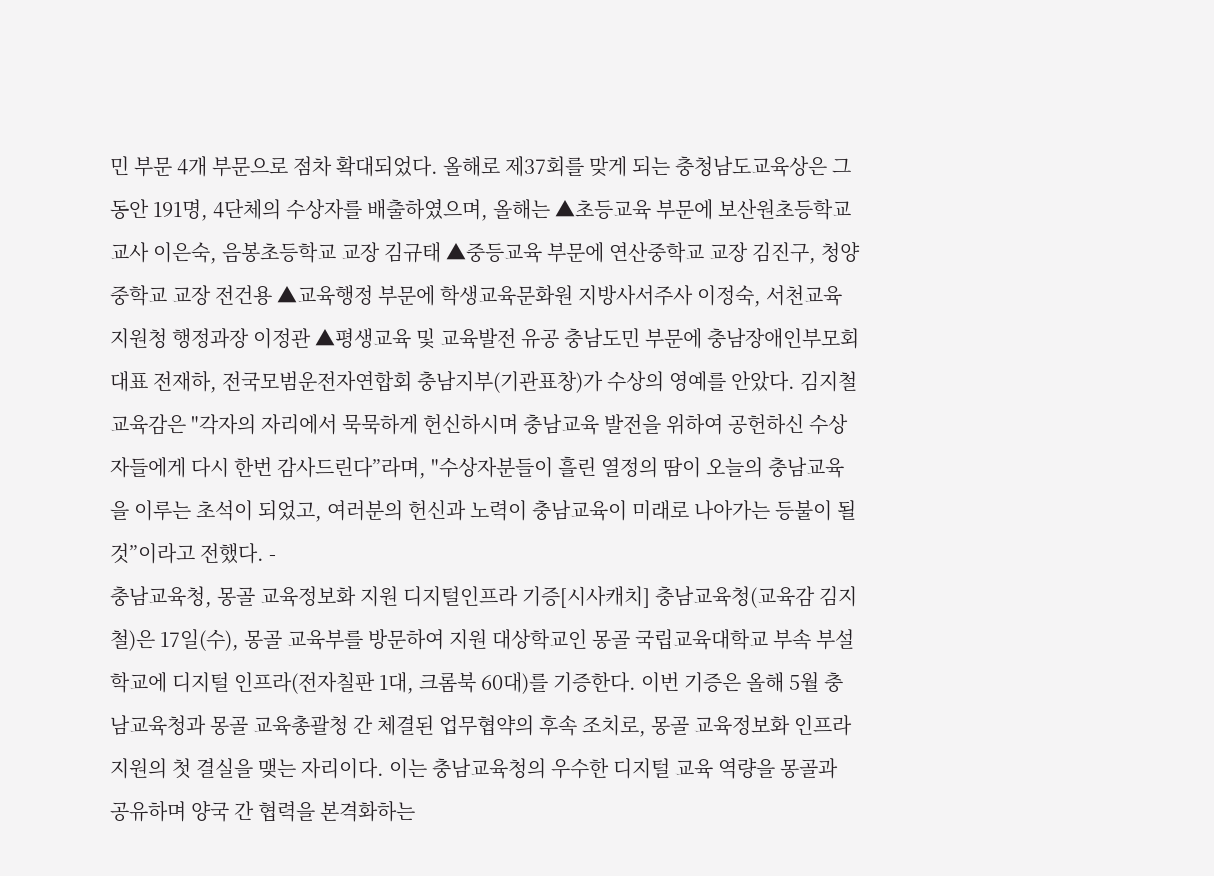민 부문 4개 부문으로 점차 확대되었다. 올해로 제37회를 맞게 되는 충청남도교육상은 그동안 191명, 4단체의 수상자를 배출하였으며, 올해는 ▲초등교육 부문에 보산원초등학교 교사 이은숙, 음봉초등학교 교장 김규태 ▲중등교육 부문에 연산중학교 교장 김진구, 청양중학교 교장 전건용 ▲교육행정 부문에 학생교육문화원 지방사서주사 이정숙, 서천교육지원청 행정과장 이정관 ▲평생교육 및 교육발전 유공 충남도민 부문에 충남장애인부모회 대표 전재하, 전국모범운전자연합회 충남지부(기관표창)가 수상의 영예를 안았다. 김지철 교육감은 "각자의 자리에서 묵묵하게 헌신하시며 충남교육 발전을 위하여 공헌하신 수상자들에게 다시 한번 감사드린다”라며, "수상자분들이 흘린 열정의 땀이 오늘의 충남교육을 이루는 초석이 되었고, 여러분의 헌신과 노력이 충남교육이 미래로 나아가는 등불이 될 것”이라고 전했다. -
충남교육청, 몽골 교육정보화 지원 디지털인프라 기증[시사캐치] 충남교육청(교육감 김지철)은 17일(수), 몽골 교육부를 방문하여 지원 대상학교인 몽골 국립교육대학교 부속 부설학교에 디지털 인프라(전자칠판 1대, 크롬북 60대)를 기증한다. 이번 기증은 올해 5월 충남교육청과 몽골 교육총괄청 간 체결된 업무협약의 후속 조치로, 몽골 교육정보화 인프라 지원의 첫 결실을 맺는 자리이다. 이는 충남교육청의 우수한 디지털 교육 역량을 몽골과 공유하며 양국 간 협력을 본격화하는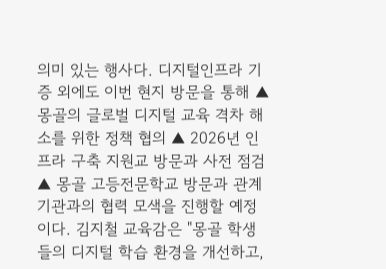의미 있는 행사다. 디지털인프라 기증 외에도 이번 현지 방문을 통해 ▲ 몽골의 글로벌 디지털 교육 격차 해소를 위한 정책 협의 ▲ 2026년 인프라 구축 지원교 방문과 사전 점검 ▲ 몽골 고등전문학교 방문과 관계기관과의 협력 모색을 진행할 예정이다. 김지철 교육감은 "몽골 학생들의 디지털 학습 환경을 개선하고,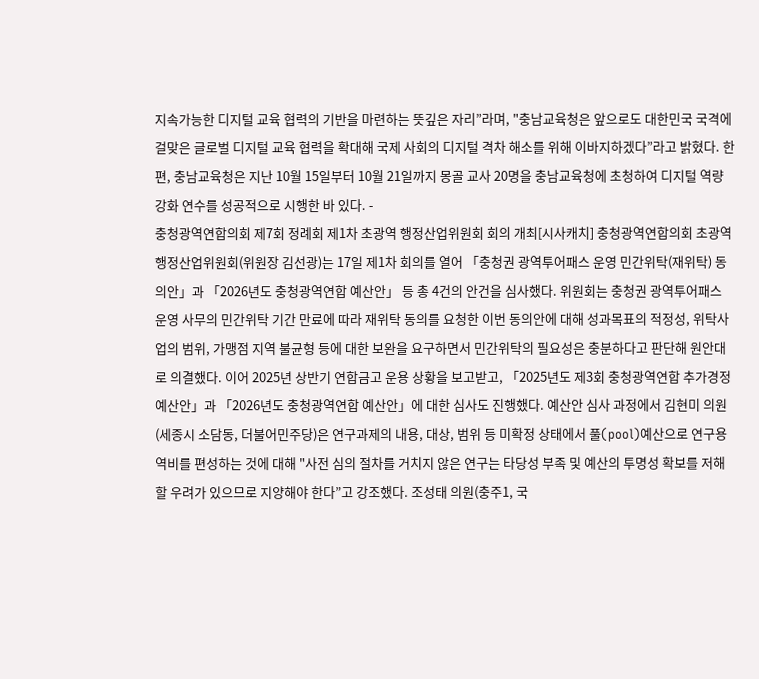지속가능한 디지털 교육 협력의 기반을 마련하는 뜻깊은 자리”라며, "충남교육청은 앞으로도 대한민국 국격에 걸맞은 글로벌 디지털 교육 협력을 확대해 국제 사회의 디지털 격차 해소를 위해 이바지하겠다”라고 밝혔다. 한편, 충남교육청은 지난 10월 15일부터 10월 21일까지 몽골 교사 20명을 충남교육청에 초청하여 디지털 역량 강화 연수를 성공적으로 시행한 바 있다. -
충청광역연합의회 제7회 정례회 제1차 초광역 행정산업위원회 회의 개최[시사캐치] 충청광역연합의회 초광역행정산업위원회(위원장 김선광)는 17일 제1차 회의를 열어 「충청권 광역투어패스 운영 민간위탁(재위탁) 동의안」과 「2026년도 충청광역연합 예산안」 등 총 4건의 안건을 심사했다. 위원회는 충청권 광역투어패스 운영 사무의 민간위탁 기간 만료에 따라 재위탁 동의를 요청한 이번 동의안에 대해 성과목표의 적정성, 위탁사업의 범위, 가맹점 지역 불균형 등에 대한 보완을 요구하면서 민간위탁의 필요성은 충분하다고 판단해 원안대로 의결했다. 이어 2025년 상반기 연합금고 운용 상황을 보고받고, 「2025년도 제3회 충청광역연합 추가경정예산안」과 「2026년도 충청광역연합 예산안」에 대한 심사도 진행했다. 예산안 심사 과정에서 김현미 의원(세종시 소담동, 더불어민주당)은 연구과제의 내용, 대상, 범위 등 미확정 상태에서 풀(pool)예산으로 연구용역비를 편성하는 것에 대해 "사전 심의 절차를 거치지 않은 연구는 타당성 부족 및 예산의 투명성 확보를 저해할 우려가 있으므로 지양해야 한다”고 강조했다. 조성태 의원(충주1, 국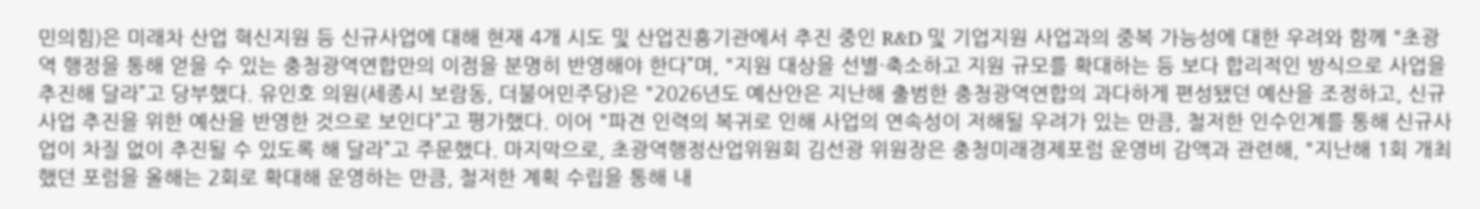민의힘)은 미래차 산업 혁신지원 등 신규사업에 대해 현재 4개 시도 및 산업진흥기관에서 추진 중인 R&D 및 기업지원 사업과의 중복 가능성에 대한 우려와 함께 "초광역 행정을 통해 얻을 수 있는 충청광역연합만의 이점을 분명히 반영해야 한다”며, "지원 대상을 선별·축소하고 지원 규모를 확대하는 등 보다 합리적인 방식으로 사업을 추진해 달라”고 당부했다. 유인호 의원(세종시 보람동, 더불어민주당)은 "2026년도 예산안은 지난해 출범한 충청광역연합의 과다하게 편성됐던 예산을 조정하고, 신규사업 추진을 위한 예산을 반영한 것으로 보인다”고 평가했다. 이어 "파견 인력의 복귀로 인해 사업의 연속성이 저해될 우려가 있는 만큼, 철저한 인수인계를 통해 신규사업이 차질 없이 추진될 수 있도록 해 달라”고 주문했다. 마지막으로, 초광역행정산업위원회 김선광 위원장은 충청미래경제포럼 운영비 감액과 관련해, "지난해 1회 개최했던 포럼을 올해는 2회로 확대해 운영하는 만큼, 철저한 계획 수립을 통해 내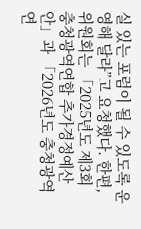실 있는 포럼이 될 수 있도록 운영해 달라”고 요청했다. 한편, 위원회는 「2025년도 제3회 충청광역연합 추가경정예산안」과 「2026년도 충청광역연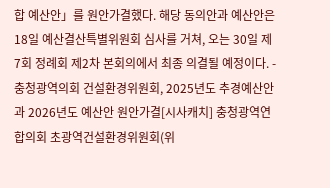합 예산안」를 원안가결했다. 해당 동의안과 예산안은 18일 예산결산특별위원회 심사를 거쳐, 오는 30일 제7회 정례회 제2차 본회의에서 최종 의결될 예정이다. -
충청광역의회 건설환경위원회, 2025년도 추경예산안과 2026년도 예산안 원안가결[시사캐치] 충청광역연합의회 초광역건설환경위원회(위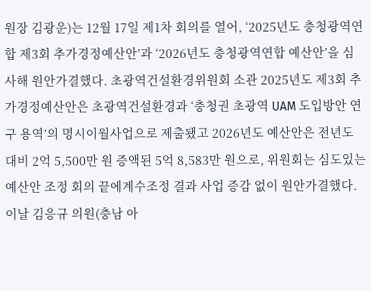원장 김광운)는 12월 17일 제1차 회의를 열어, ‘2025년도 충청광역연합 제3회 추가경정예산안’과 ‘2026년도 충청광역연합 예산안’을 심사해 원안가결했다. 초광역건설환경위원회 소관 2025년도 제3회 추가경정예산안은 초광역건설환경과 ‘충청권 초광역 UAM 도입방안 연구 용역’의 명시이월사업으로 제출됐고 2026년도 예산안은 전년도 대비 2억 5,500만 원 증액된 5억 8,583만 원으로, 위원회는 심도있는 예산안 조정 회의 끝에계수조정 결과 사업 증감 없이 원안가결했다. 이날 김응규 의원(충남 아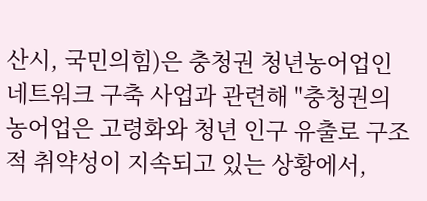산시, 국민의힘)은 충청권 청년농어업인 네트워크 구축 사업과 관련해 "충청권의 농어업은 고령화와 청년 인구 유출로 구조적 취약성이 지속되고 있는 상황에서,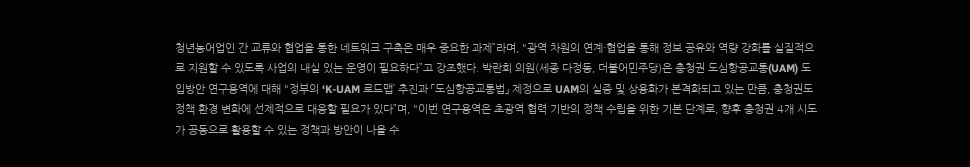청년농어업인 간 교류와 협업을 통한 네트워크 구축은 매우 중요한 과제”라며, "광역 차원의 연계·협업을 통해 정보 공유와 역량 강화를 실질적으로 지원할 수 있도록 사업의 내실 있는 운영이 필요하다”고 강조했다. 박란희 의원(세종 다정동, 더불어민주당)은 충청권 도심항공교통(UAM) 도입방안 연구용역에 대해 "정부의 ‘K-UAM 로드맵’ 추진과 「도심항공교통법」 제정으로 UAM의 실증 및 상용화가 본격화되고 있는 만큼, 충청권도 정책 환경 변화에 선제적으로 대응할 필요가 있다”며, "이번 연구용역은 초광역 협력 기반의 정책 수립을 위한 기본 단계로, 향후 충청권 4개 시도가 공동으로 활용할 수 있는 정책과 방안이 나올 수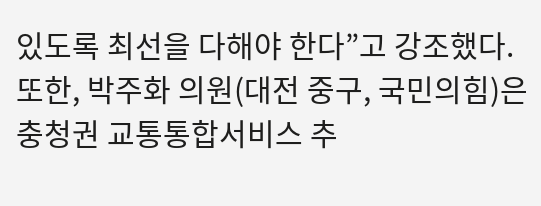있도록 최선을 다해야 한다”고 강조했다. 또한, 박주화 의원(대전 중구, 국민의힘)은 충청권 교통통합서비스 추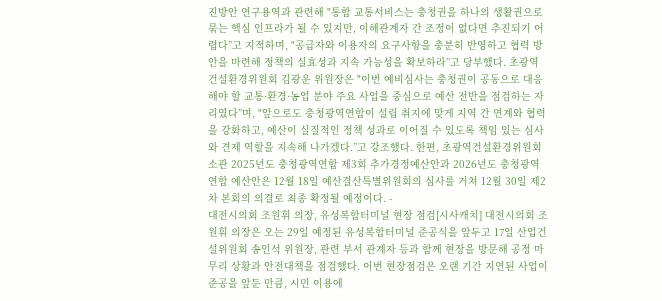진방안 연구용역과 관련해 "통합 교통서비스는 충청권을 하나의 생활권으로 묶는 핵심 인프라가 될 수 있지만, 이해관계자 간 조정이 없다면 추진되기 어렵다”고 지적하며, "공급자와 이용자의 요구사항을 충분히 반영하고 협력 방안을 마련해 정책의 실효성과 지속 가능성을 확보하라”고 당부했다. 초광역건설환경위원회 김광운 위원장은 "이번 예비심사는 충청권이 공동으로 대응해야 할 교통·환경·농업 분야 주요 사업을 중심으로 예산 전반을 점검하는 자리였다”며, "앞으로도 충청광역연합이 설립 취지에 맞게 지역 간 연계와 협력을 강화하고, 예산이 실질적인 정책 성과로 이어질 수 있도록 책임 있는 심사와 견제 역할을 지속해 나가겠다.”고 강조했다. 한편, 초광역건설환경위원회 소관 2025년도 충청광역연합 제3회 추가경정예산안과 2026년도 충청광역연합 예산안은 12월 18일 예산결산특별위원회의 심사를 거쳐 12월 30일 제2차 본회의 의결로 최종 확정될 예정이다. -
대전시의회 조원휘 의장, 유성복합터미널 현장 점검[시사캐치] 대전시의회 조원휘 의장은 오는 29일 예정된 유성복합터미널 준공식을 앞두고 17일 산업건설위원회 송인석 위원장, 관련 부서 관계자 등과 함께 현장을 방문해 공정 마무리 상황과 안전대책을 점검했다. 이번 현장점검은 오랜 기간 지연된 사업이 준공을 앞둔 만큼, 시민 이용에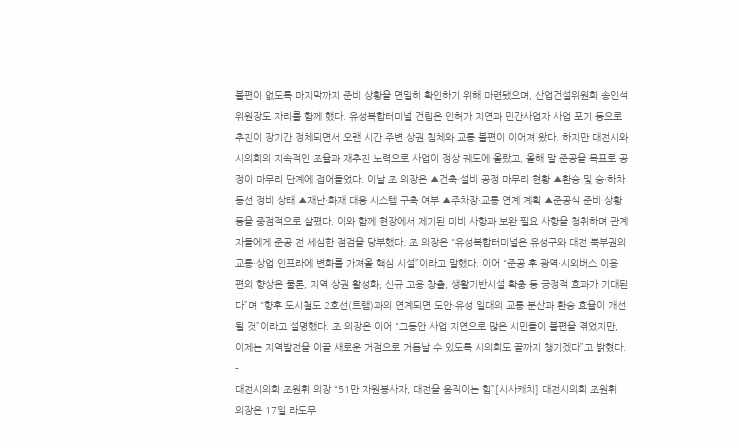불편이 없도록 마지막까지 준비 상황을 면밀히 확인하기 위해 마련됐으며, 산업건설위원회 송인석 위원장도 자리를 함께 했다. 유성복합터미널 건립은 인허가 지연과 민간사업자 사업 포기 등으로 추진이 장기간 정체되면서 오랜 시간 주변 상권 침체와 교통 불편이 이어져 왔다. 하지만 대전시와 시의회의 지속적인 조율과 재추진 노력으로 사업이 정상 궤도에 올랐고, 올해 말 준공을 목표로 공정이 마무리 단계에 접어들었다. 이날 조 의장은 ▲건축·설비 공정 마무리 현황 ▲환승 및 승·하차 동선 정비 상태 ▲재난·화재 대응 시스템 구축 여부 ▲주차장·교통 연계 계획 ▲준공식 준비 상황 등을 중점적으로 살폈다. 이와 함께 현장에서 제기된 미비 사항과 보완 필요 사항을 청취하며 관계자들에게 준공 전 세심한 점검을 당부했다. 조 의장은 "유성복합터미널은 유성구와 대전 북부권의 교통·상업 인프라에 변화를 가져올 핵심 시설”이라고 말했다. 이어 "준공 후 광역·시외버스 이용 편의 향상은 물론, 지역 상권 활성화, 신규 고용 창출, 생활기반시설 확충 등 긍정적 효과가 기대된다”며 "향후 도시철도 2호선(트램)과의 연계되면 도안·유성 일대의 교통 분산과 환승 효율이 개선될 것”이라고 설명했다. 조 의장은 이어 "그동안 사업 지연으로 많은 시민들이 불편을 겪었지만, 이제는 지역발전을 이끌 새로운 거점으로 거듭날 수 있도록 시의회도 끝까지 챙기겠다”고 밝혔다. -
대전시의회 조원휘 의장 “51만 자원봉사자, 대전을 움직이는 힘”[시사캐치] 대전시의회 조원휘 의장은 17일 라도무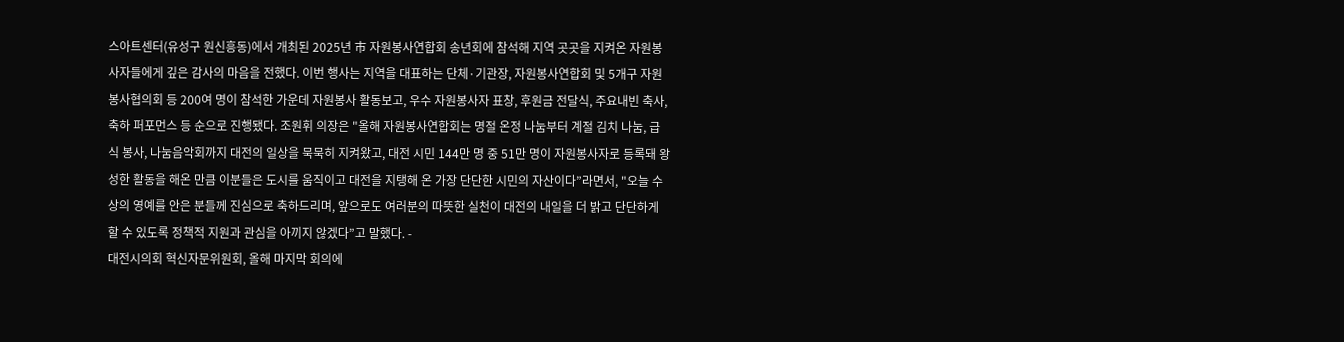스아트센터(유성구 원신흥동)에서 개최된 2025년 市 자원봉사연합회 송년회에 참석해 지역 곳곳을 지켜온 자원봉사자들에게 깊은 감사의 마음을 전했다. 이번 행사는 지역을 대표하는 단체·기관장, 자원봉사연합회 및 5개구 자원봉사협의회 등 200여 명이 참석한 가운데 자원봉사 활동보고, 우수 자원봉사자 표창, 후원금 전달식, 주요내빈 축사, 축하 퍼포먼스 등 순으로 진행됐다. 조원휘 의장은 "올해 자원봉사연합회는 명절 온정 나눔부터 계절 김치 나눔, 급식 봉사, 나눔음악회까지 대전의 일상을 묵묵히 지켜왔고, 대전 시민 144만 명 중 51만 명이 자원봉사자로 등록돼 왕성한 활동을 해온 만큼 이분들은 도시를 움직이고 대전을 지탱해 온 가장 단단한 시민의 자산이다”라면서, "오늘 수상의 영예를 안은 분들께 진심으로 축하드리며, 앞으로도 여러분의 따뜻한 실천이 대전의 내일을 더 밝고 단단하게 할 수 있도록 정책적 지원과 관심을 아끼지 않겠다”고 말했다. -
대전시의회 혁신자문위원회, 올해 마지막 회의에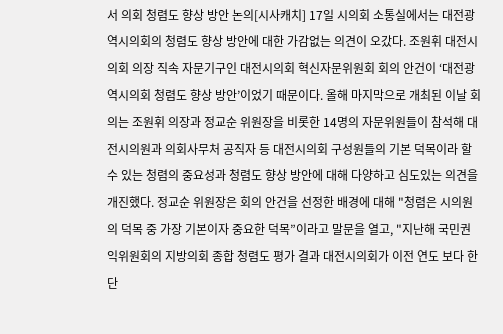서 의회 청렴도 향상 방안 논의[시사캐치] 17일 시의회 소통실에서는 대전광역시의회의 청렴도 향상 방안에 대한 가감없는 의견이 오갔다. 조원휘 대전시의회 의장 직속 자문기구인 대전시의회 혁신자문위원회 회의 안건이 ‘대전광역시의회 청렴도 향상 방안’이었기 때문이다. 올해 마지막으로 개최된 이날 회의는 조원휘 의장과 정교순 위원장을 비롯한 14명의 자문위원들이 참석해 대전시의원과 의회사무처 공직자 등 대전시의회 구성원들의 기본 덕목이라 할 수 있는 청렴의 중요성과 청렴도 향상 방안에 대해 다양하고 심도있는 의견을 개진했다. 정교순 위원장은 회의 안건을 선정한 배경에 대해 "청렴은 시의원의 덕목 중 가장 기본이자 중요한 덕목”이라고 말문을 열고, "지난해 국민권익위원회의 지방의회 종합 청렴도 평가 결과 대전시의회가 이전 연도 보다 한 단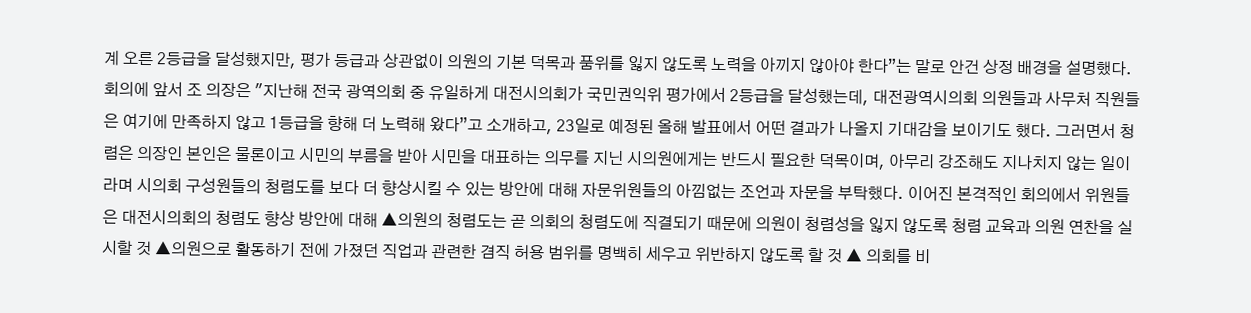계 오른 2등급을 달성했지만, 평가 등급과 상관없이 의원의 기본 덕목과 품위를 잃지 않도록 노력을 아끼지 않아야 한다”는 말로 안건 상정 배경을 설명했다. 회의에 앞서 조 의장은 "지난해 전국 광역의회 중 유일하게 대전시의회가 국민권익위 평가에서 2등급을 달성했는데, 대전광역시의회 의원들과 사무처 직원들은 여기에 만족하지 않고 1등급을 향해 더 노력해 왔다”고 소개하고, 23일로 예정된 올해 발표에서 어떤 결과가 나올지 기대감을 보이기도 했다. 그러면서 청렴은 의장인 본인은 물론이고 시민의 부름을 받아 시민을 대표하는 의무를 지닌 시의원에게는 반드시 필요한 덕목이며, 아무리 강조해도 지나치지 않는 일이라며 시의회 구성원들의 청렴도를 보다 더 향상시킬 수 있는 방안에 대해 자문위원들의 아낌없는 조언과 자문을 부탁했다. 이어진 본격적인 회의에서 위원들은 대전시의회의 청렴도 향상 방안에 대해 ▲의원의 청렴도는 곧 의회의 청렴도에 직결되기 때문에 의원이 청렴성을 잃지 않도록 청렴 교육과 의원 연찬을 실시할 것 ▲의원으로 활동하기 전에 가졌던 직업과 관련한 겸직 허용 범위를 명백히 세우고 위반하지 않도록 할 것 ▲ 의회를 비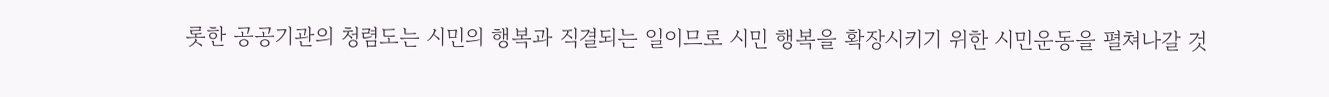롯한 공공기관의 청렴도는 시민의 행복과 직결되는 일이므로 시민 행복을 확장시키기 위한 시민운동을 펼쳐나갈 것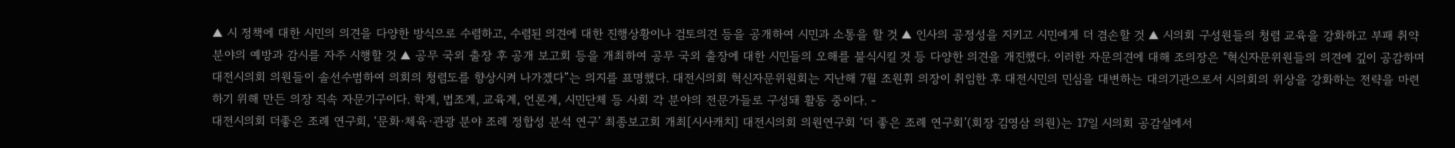▲ 시 정책에 대한 시민의 의견을 다양한 방식으로 수렴하고, 수렴된 의견에 대한 진행상황이나 검토의견 등을 공개하여 시민과 소통을 할 것 ▲ 인사의 공정성을 지키고 시민에게 더 겸손할 것 ▲ 시의회 구성원들의 청렴 교육을 강화하고 부패 취약 분야의 예방과 감시를 자주 시행할 것 ▲ 공무 국외 출장 후 공개 보고회 등을 개최하여 공무 국외 출장에 대한 시민들의 오해를 불식시킬 것 등 다양한 의견을 개진했다. 이러한 자문의견에 대해 조의장은 "혁신자문위원들의 의견에 깊이 공감하며 대전시의회 의원들이 솔선수범하여 의회의 청렴도를 향상시켜 나가겠다”는 의지를 표명했다. 대전시의회 혁신자문위원회는 지난해 7월 조원휘 의장이 취임한 후 대전시민의 민심을 대변하는 대의기관으로서 시의회의 위상을 강화하는 전략을 마련하기 위해 만든 의장 직속 자문기구이다. 학계, 법조계, 교육계, 언론계, 시민단체 등 사회 각 분야의 전문가들로 구성돼 활동 중이다. -
대전시의회 더좋은 조례 연구회, ‘문화·체육·관광 분야 조례 정합성 분석 연구’ 최종보고회 개최[시사캐치] 대전시의회 의원연구회 ‘더 좋은 조례 연구회’(회장 김영삼 의원)는 17일 시의회 공감실에서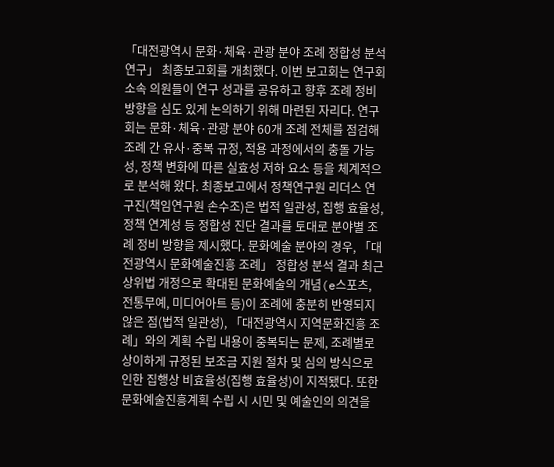「대전광역시 문화·체육·관광 분야 조례 정합성 분석 연구」 최종보고회를 개최했다. 이번 보고회는 연구회 소속 의원들이 연구 성과를 공유하고 향후 조례 정비 방향을 심도 있게 논의하기 위해 마련된 자리다. 연구회는 문화·체육·관광 분야 60개 조례 전체를 점검해 조례 간 유사·중복 규정, 적용 과정에서의 충돌 가능성, 정책 변화에 따른 실효성 저하 요소 등을 체계적으로 분석해 왔다. 최종보고에서 정책연구원 리더스 연구진(책임연구원 손수조)은 법적 일관성, 집행 효율성, 정책 연계성 등 정합성 진단 결과를 토대로 분야별 조례 정비 방향을 제시했다. 문화예술 분야의 경우, 「대전광역시 문화예술진흥 조례」 정합성 분석 결과 최근 상위법 개정으로 확대된 문화예술의 개념(e스포츠, 전통무예, 미디어아트 등)이 조례에 충분히 반영되지 않은 점(법적 일관성), 「대전광역시 지역문화진흥 조례」와의 계획 수립 내용이 중복되는 문제, 조례별로 상이하게 규정된 보조금 지원 절차 및 심의 방식으로 인한 집행상 비효율성(집행 효율성)이 지적됐다. 또한 문화예술진흥계획 수립 시 시민 및 예술인의 의견을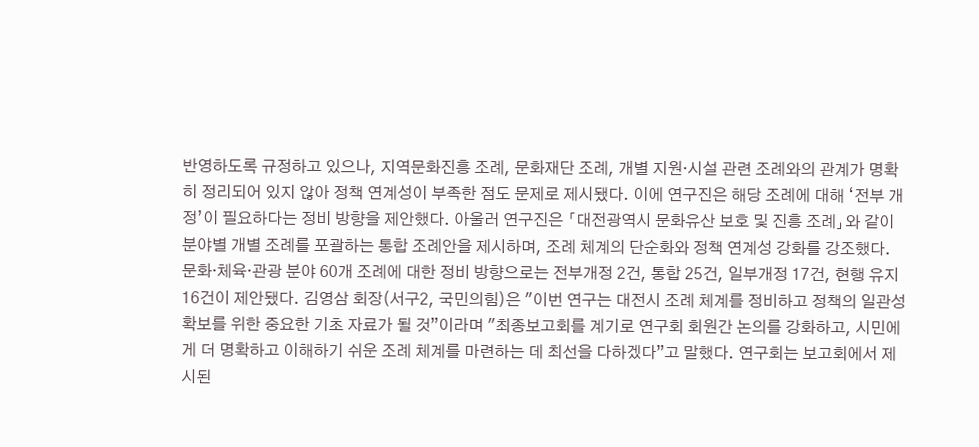반영하도록 규정하고 있으나, 지역문화진흥 조례, 문화재단 조례, 개별 지원·시설 관련 조례와의 관계가 명확히 정리되어 있지 않아 정책 연계성이 부족한 점도 문제로 제시됐다. 이에 연구진은 해당 조례에 대해 ‘전부 개정’이 필요하다는 정비 방향을 제안했다. 아울러 연구진은 「대전광역시 문화유산 보호 및 진흥 조례」와 같이 분야별 개별 조례를 포괄하는 통합 조례안을 제시하며, 조례 체계의 단순화와 정책 연계성 강화를 강조했다. 문화·체육·관광 분야 60개 조례에 대한 정비 방향으로는 전부개정 2건, 통합 25건, 일부개정 17건, 현행 유지 16건이 제안됐다. 김영삼 회장(서구2, 국민의힘)은 "이번 연구는 대전시 조례 체계를 정비하고 정책의 일관성 확보를 위한 중요한 기초 자료가 될 것”이라며 "최종보고회를 계기로 연구회 회원간 논의를 강화하고, 시민에게 더 명확하고 이해하기 쉬운 조례 체계를 마련하는 데 최선을 다하겠다”고 말했다. 연구회는 보고회에서 제시된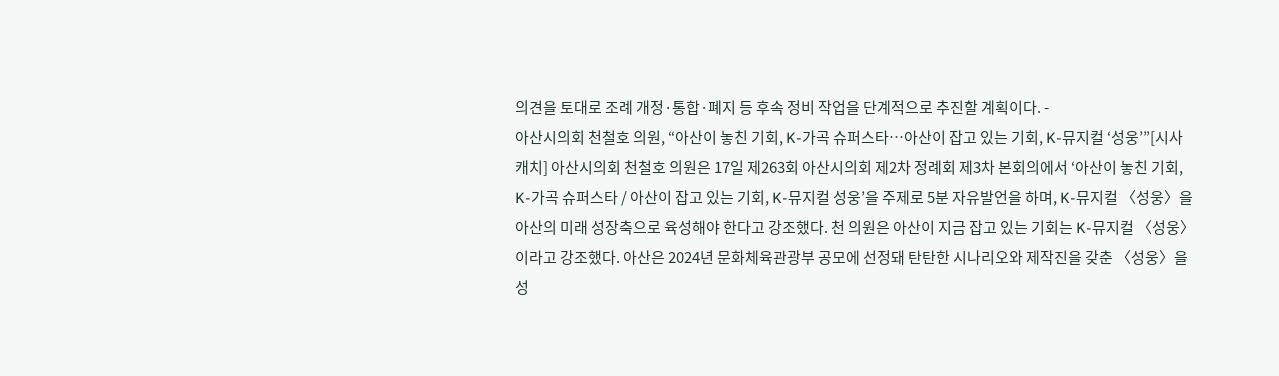의견을 토대로 조례 개정·통합·폐지 등 후속 정비 작업을 단계적으로 추진할 계획이다. -
아산시의회 천철호 의원, “아산이 놓친 기회, K-가곡 슈퍼스타…아산이 잡고 있는 기회, K-뮤지컬 ‘성웅’”[시사캐치] 아산시의회 천철호 의원은 17일 제263회 아산시의회 제2차 정례회 제3차 본회의에서 ‘아산이 놓친 기회, K-가곡 슈퍼스타 / 아산이 잡고 있는 기회, K-뮤지컬 성웅’을 주제로 5분 자유발언을 하며, K-뮤지컬 〈성웅〉을 아산의 미래 성장축으로 육성해야 한다고 강조했다. 천 의원은 아산이 지금 잡고 있는 기회는 K-뮤지컬 〈성웅〉이라고 강조했다. 아산은 2024년 문화체육관광부 공모에 선정돼 탄탄한 시나리오와 제작진을 갖춘 〈성웅〉을 성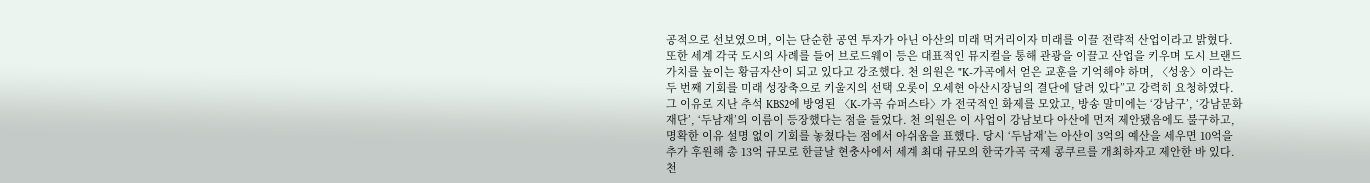공적으로 선보였으며, 이는 단순한 공연 투자가 아닌 아산의 미래 먹거리이자 미래를 이끌 전략적 산업이라고 밝혔다. 또한 세계 각국 도시의 사례를 들어 브로드웨이 등은 대표적인 뮤지컬을 통해 관광을 이끌고 산업을 키우며 도시 브랜드 가치를 높이는 황금자산이 되고 있다고 강조했다. 천 의원은 "K-가곡에서 얻은 교훈을 기억해야 하며, 〈성웅〉이라는 두 번째 기회를 미래 성장축으로 키울지의 선택 오롯이 오세현 아산시장님의 결단에 달려 있다”고 강력히 요청하였다. 그 이유로 지난 추석 KBS2에 방영된 〈K-가곡 슈퍼스타〉가 전국적인 화제를 모았고, 방송 말미에는 ‘강남구’, ‘강남문화재단’, ‘두남재’의 이름이 등장했다는 점을 들었다. 천 의원은 이 사업이 강남보다 아산에 먼저 제안됐음에도 불구하고, 명확한 이유 설명 없이 기회를 놓쳤다는 점에서 아쉬움을 표했다. 당시 ‘두남재’는 아산이 3억의 예산을 세우면 10억을 추가 후원해 총 13억 규모로 한글날 현충사에서 세계 최대 규모의 한국가곡 국제 콩쿠르를 개최하자고 제안한 바 있다. 천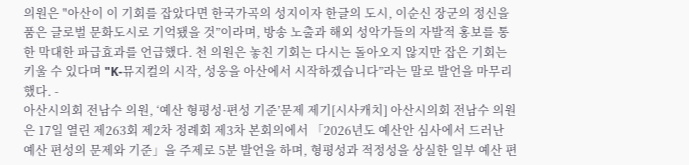의원은 "아산이 이 기회를 잡았다면 한국가곡의 성지이자 한글의 도시, 이순신 장군의 정신을 품은 글로벌 문화도시로 기억됐을 것”이라며, 방송 노출과 해외 성악가들의 자발적 홍보를 통한 막대한 파급효과를 언급했다. 천 의원은 놓친 기회는 다시는 돌아오지 않지만 잡은 기회는 키울 수 있다며 "K-뮤지컬의 시작, 성웅을 아산에서 시작하겠습니다”라는 말로 발언을 마무리했다. -
아산시의회 전남수 의원, ‘예산 형평성·편성 기준’문제 제기[시사캐치] 아산시의회 전남수 의원은 17일 열린 제263회 제2차 정례회 제3차 본회의에서 「2026년도 예산안 심사에서 드러난 예산 편성의 문제와 기준」을 주제로 5분 발언을 하며, 형평성과 적정성을 상실한 일부 예산 편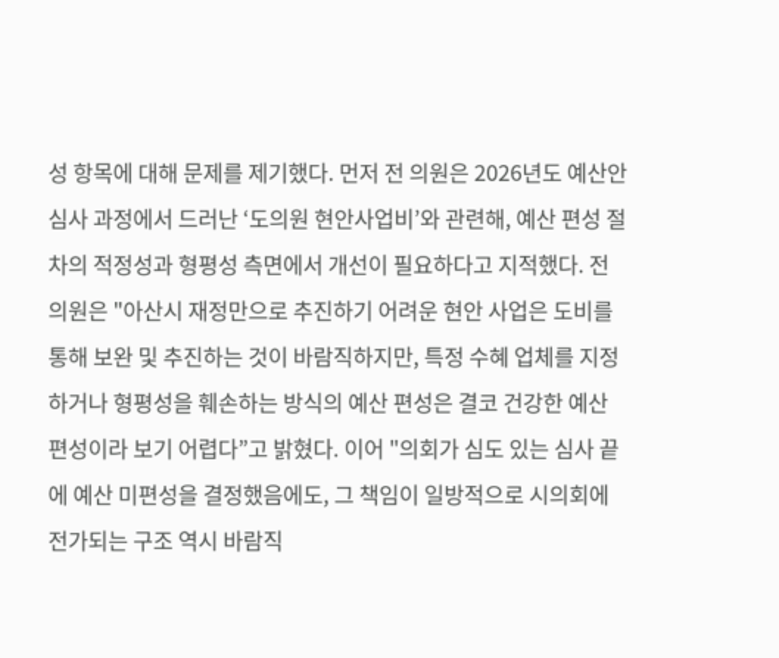성 항목에 대해 문제를 제기했다. 먼저 전 의원은 2026년도 예산안 심사 과정에서 드러난 ‘도의원 현안사업비’와 관련해, 예산 편성 절차의 적정성과 형평성 측면에서 개선이 필요하다고 지적했다. 전 의원은 "아산시 재정만으로 추진하기 어려운 현안 사업은 도비를 통해 보완 및 추진하는 것이 바람직하지만, 특정 수혜 업체를 지정하거나 형평성을 훼손하는 방식의 예산 편성은 결코 건강한 예산 편성이라 보기 어렵다”고 밝혔다. 이어 "의회가 심도 있는 심사 끝에 예산 미편성을 결정했음에도, 그 책임이 일방적으로 시의회에 전가되는 구조 역시 바람직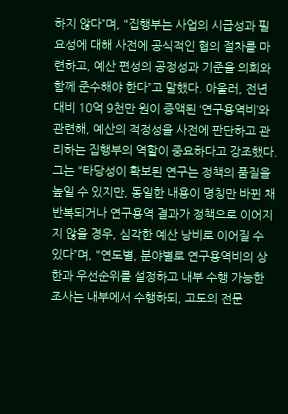하지 않다”며, "집행부는 사업의 시급성과 필요성에 대해 사전에 공식적인 협의 절차를 마련하고, 예산 편성의 공정성과 기준을 의회와 함께 준수해야 한다”고 말했다. 아울러, 전년 대비 10억 9천만 원이 증액된 ‘연구용역비’와 관련해, 예산의 적정성을 사전에 판단하고 관리하는 집행부의 역할이 중요하다고 강조했다. 그는 "타당성이 확보된 연구는 정책의 품질을 높일 수 있지만, 동일한 내용이 명칭만 바뀐 채 반복되거나 연구용역 결과가 정책으로 이어지지 않을 경우, 심각한 예산 낭비로 이어질 수 있다”며, "연도별, 분야별로 연구용역비의 상한과 우선순위를 설정하고 내부 수행 가능한 조사는 내부에서 수행하되, 고도의 전문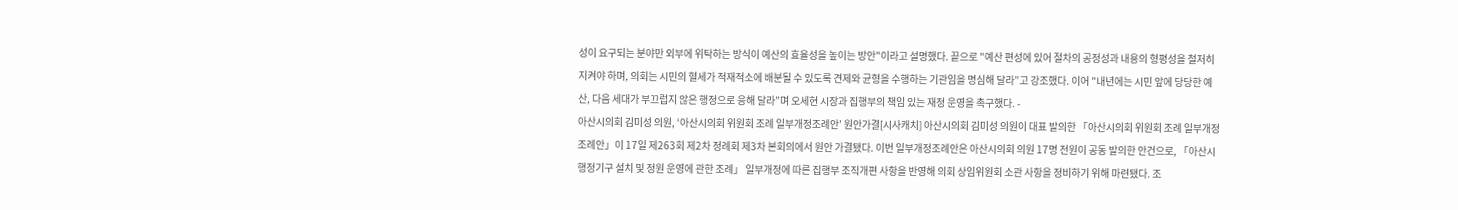성이 요구되는 분야만 외부에 위탁하는 방식이 예산의 효율성을 높이는 방안"이라고 설명했다. 끝으로 "예산 편성에 있어 절차의 공정성과 내용의 형평성을 철저히 지켜야 하며, 의회는 시민의 혈세가 적재적소에 배분될 수 있도록 견제와 균형을 수행하는 기관임을 명심해 달라”고 강조했다. 이어 "내년에는 시민 앞에 당당한 예산, 다음 세대가 부끄럽지 않은 행정으로 응해 달라”며 오세현 시장과 집행부의 책임 있는 재정 운영을 촉구했다. -
아산시의회 김미성 의원, ‘아산시의회 위원회 조례 일부개정조례안’ 원안가결[시사캐치] 아산시의회 김미성 의원이 대표 발의한 「아산시의회 위원회 조례 일부개정조례안」이 17일 제263회 제2차 정례회 제3차 본회의에서 원안 가결됐다. 이번 일부개정조례안은 아산시의회 의원 17명 전원이 공동 발의한 안건으로, 「아산시 행정기구 설치 및 정원 운영에 관한 조례」 일부개정에 따른 집행부 조직개편 사항을 반영해 의회 상임위원회 소관 사항을 정비하기 위해 마련됐다. 조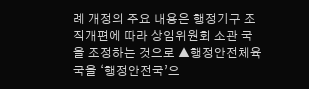례 개정의 주요 내용은 행정기구 조직개편에 따라 상임위원회 소관 국을 조정하는 것으로 ▲행정안전체육국을 ‘행정안전국’으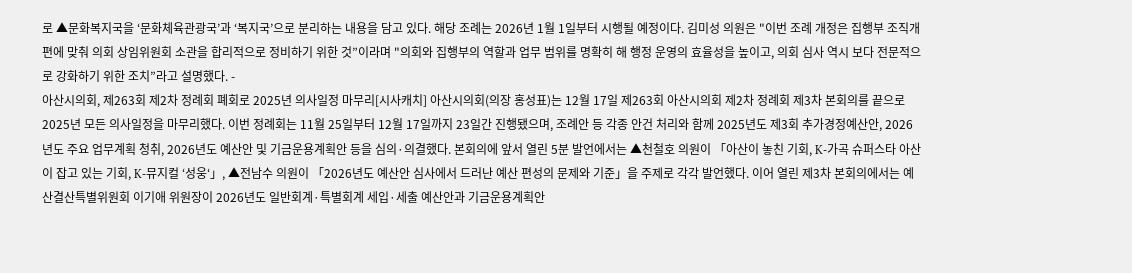로 ▲문화복지국을 ‘문화체육관광국’과 ‘복지국’으로 분리하는 내용을 담고 있다. 해당 조례는 2026년 1월 1일부터 시행될 예정이다. 김미성 의원은 "이번 조례 개정은 집행부 조직개편에 맞춰 의회 상임위원회 소관을 합리적으로 정비하기 위한 것”이라며 "의회와 집행부의 역할과 업무 범위를 명확히 해 행정 운영의 효율성을 높이고, 의회 심사 역시 보다 전문적으로 강화하기 위한 조치”라고 설명했다. -
아산시의회, 제263회 제2차 정례회 폐회로 2025년 의사일정 마무리[시사캐치] 아산시의회(의장 홍성표)는 12월 17일 제263회 아산시의회 제2차 정례회 제3차 본회의를 끝으로 2025년 모든 의사일정을 마무리했다. 이번 정례회는 11월 25일부터 12월 17일까지 23일간 진행됐으며, 조례안 등 각종 안건 처리와 함께 2025년도 제3회 추가경정예산안, 2026년도 주요 업무계획 청취, 2026년도 예산안 및 기금운용계획안 등을 심의·의결했다. 본회의에 앞서 열린 5분 발언에서는 ▲천철호 의원이 「아산이 놓친 기회, K-가곡 슈퍼스타 아산이 잡고 있는 기회, K-뮤지컬 ‘성웅‘」, ▲전남수 의원이 「2026년도 예산안 심사에서 드러난 예산 편성의 문제와 기준」을 주제로 각각 발언했다. 이어 열린 제3차 본회의에서는 예산결산특별위원회 이기애 위원장이 2026년도 일반회계·특별회계 세입·세출 예산안과 기금운용계획안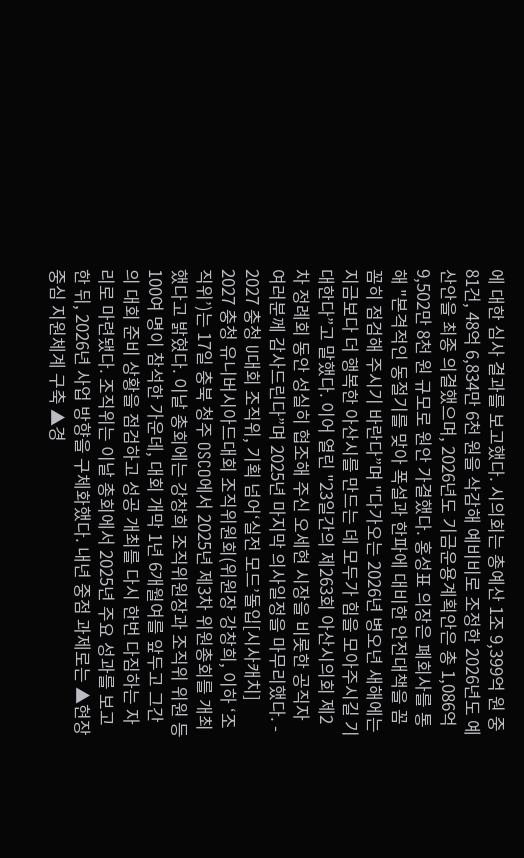에 대한 심사 결과를 보고했다. 시의회는 총예산 1조 9,399억 원 중 81건, 48억 6,834만 6천 원을 삭감해 예비비로 조정한 2026년도 예산안을 최종 의결했으며, 2026년도 기금운용계획안은 총 1,086억 9,502만 8천 원 규모로 원안 가결했다. 홍성표 의장은 폐회사를 통해 "본격적인 동절기를 맞아 폭설과 한파에 대비한 안전대책을 꼼꼼히 점검해 주시기 바란다”며 "다가오는 2026년 병오년 새해에는 지금보다 더 행복한 아산시를 만드는 데 모두가 힘을 모아주시길 기대한다”고 말했다. 이어 열린 "23일간의 제263회 아산시의회 제2차 정례회 동안 성실히 협조해 주신 오세현 시장을 비롯한 공직자 여러분께 감사드린다”며 2025년 마지막 의사일정을 마무리했다. -
2027 충청 U대회 조직위, 기획 넘어‘실전 모드’돌입[시사캐치] 2027 충청 유니버시아드대회 조직위원회(위원장 강창희, 이하 ‘조직위’)는 17일 충북 청주 OSCO에서 2025년 제3차 위원총회를 개최했다고 밝혔다. 이날 총회에는 강창희 조직위원장과 조직위 위원 등 100여 명이 참석한 가운데, 대회 개막 1년 6개월여를 앞두고 그간의 대회 준비 상황을 점검하고 성공 개최를 다시 한번 다짐하는 자리로 마련됐다. 조직위는 이날 총회에서 2025년 주요 성과를 보고한 뒤, 2026년 사업 방향을 구체화했다. 내년 중점 과제로는 ▲현장 중심 지원체계 구축 ▲경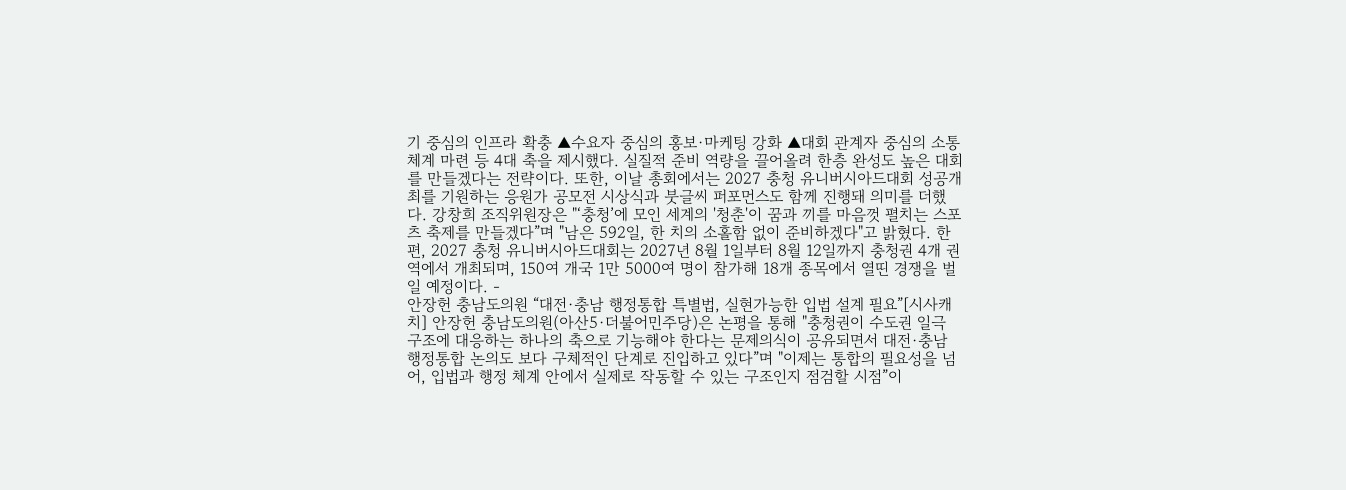기 중심의 인프라 확충 ▲수요자 중심의 홍보·마케팅 강화 ▲대회 관계자 중심의 소통체계 마련 등 4대 축을 제시했다. 실질적 준비 역량을 끌어올려 한층 완성도 높은 대회를 만들겠다는 전략이다. 또한, 이날 총회에서는 2027 충청 유니버시아드대회 성공개최를 기원하는 응원가 공모전 시상식과 붓글씨 퍼포먼스도 함께 진행돼 의미를 더했다. 강창희 조직위원장은 "‘충청’에 모인 세계의 '청춘'이 꿈과 끼를 마음껏 펼치는 스포츠 축제를 만들겠다”며 "남은 592일, 한 치의 소홀함 없이 준비하겠다"고 밝혔다. 한편, 2027 충청 유니버시아드대회는 2027년 8월 1일부터 8월 12일까지 충청권 4개 권역에서 개최되며, 150여 개국 1만 5000여 명이 참가해 18개 종목에서 열띤 경쟁을 벌일 예정이다. -
안장헌 충남도의원 “대전·충남 행정통합 특별법, 실현가능한 입법 설계 필요”[시사캐치] 안장헌 충남도의원(아산5·더불어민주당)은 논평을 통해 "충청권이 수도권 일극 구조에 대응하는 하나의 축으로 기능해야 한다는 문제의식이 공유되면서 대전·충남 행정통합 논의도 보다 구체적인 단계로 진입하고 있다”며 "이제는 통합의 필요성을 넘어, 입법과 행정 체계 안에서 실제로 작동할 수 있는 구조인지 점검할 시점”이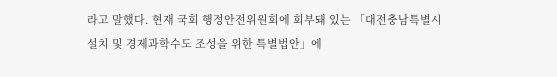라고 말했다. 현재 국회 행정안전위원회에 회부돼 있는 「대전충남특별시 설치 및 경제과학수도 조성을 위한 특별법안」에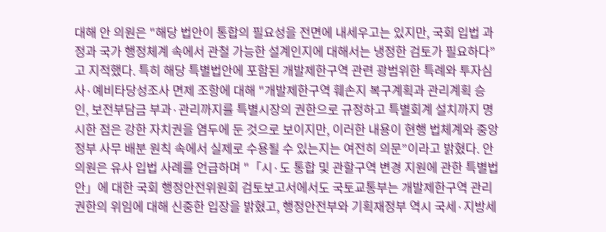대해 안 의원은 "해당 법안이 통합의 필요성을 전면에 내세우고는 있지만, 국회 입법 과정과 국가 행정체계 속에서 관철 가능한 설계인지에 대해서는 냉정한 검토가 필요하다”고 지적했다. 특히 해당 특별법안에 포함된 개발제한구역 관련 광범위한 특례와 투자심사·예비타당성조사 면제 조항에 대해 "개발제한구역 훼손지 복구계획과 관리계획 승인, 보전부담금 부과·관리까지를 특별시장의 권한으로 규정하고 특별회계 설치까지 명시한 점은 강한 자치권을 염두에 둔 것으로 보이지만, 이러한 내용이 현행 법체계와 중앙정부 사무 배분 원칙 속에서 실제로 수용될 수 있는지는 여전히 의문”이라고 밝혔다. 안 의원은 유사 입법 사례를 언급하며 "「시·도 통합 및 관할구역 변경 지원에 관한 특별법안」에 대한 국회 행정안전위원회 검토보고서에서도 국토교통부는 개발제한구역 관리 권한의 위임에 대해 신중한 입장을 밝혔고, 행정안전부와 기획재정부 역시 국세·지방세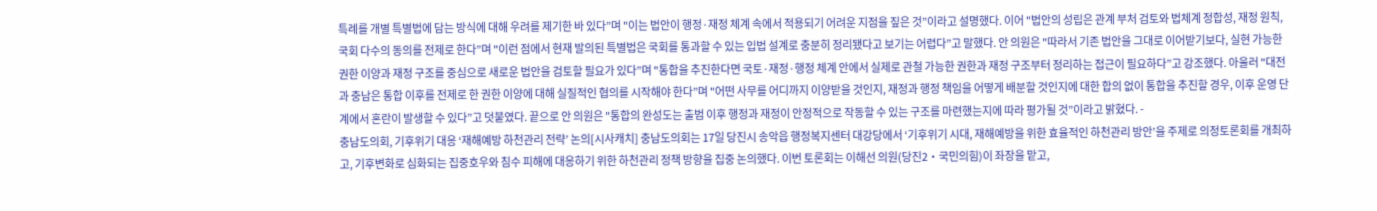특례를 개별 특별법에 담는 방식에 대해 우려를 제기한 바 있다”며 "이는 법안이 행정·재정 체계 속에서 적용되기 어려운 지점을 짚은 것”이라고 설명했다. 이어 "법안의 성립은 관계 부처 검토와 법체계 정합성, 재정 원칙, 국회 다수의 동의를 전제로 한다”며 "이런 점에서 현재 발의된 특별법은 국회를 통과할 수 있는 입법 설계로 충분히 정리됐다고 보기는 어렵다”고 말했다. 안 의원은 "따라서 기존 법안을 그대로 이어받기보다, 실현 가능한 권한 이양과 재정 구조를 중심으로 새로운 법안을 검토할 필요가 있다”며 "통합을 추진한다면 국토·재정·행정 체계 안에서 실제로 관철 가능한 권한과 재정 구조부터 정리하는 접근이 필요하다”고 강조했다. 아울러 "대전과 충남은 통합 이후를 전제로 한 권한 이양에 대해 실질적인 협의를 시작해야 한다”며 "어떤 사무를 어디까지 이양받을 것인지, 재정과 행정 책임을 어떻게 배분할 것인지에 대한 합의 없이 통합을 추진할 경우, 이후 운영 단계에서 혼란이 발생할 수 있다”고 덧붙였다. 끝으로 안 의원은 "통합의 완성도는 출범 이후 행정과 재정이 안정적으로 작동할 수 있는 구조를 마련했는지에 따라 평가될 것”이라고 밝혔다. -
충남도의회, 기후위기 대응 ‘재해예방 하천관리 전략’ 논의[시사캐치] 충남도의회는 17일 당진시 송악읍 행정복지센터 대강당에서 ‘기후위기 시대, 재해예방을 위한 효율적인 하천관리 방안’을 주제로 의정토론회를 개최하고, 기후변화로 심화되는 집중호우와 침수 피해에 대응하기 위한 하천관리 정책 방향을 집중 논의했다. 이번 토론회는 이해선 의원(당진2‧국민의힘)이 좌장을 맡고,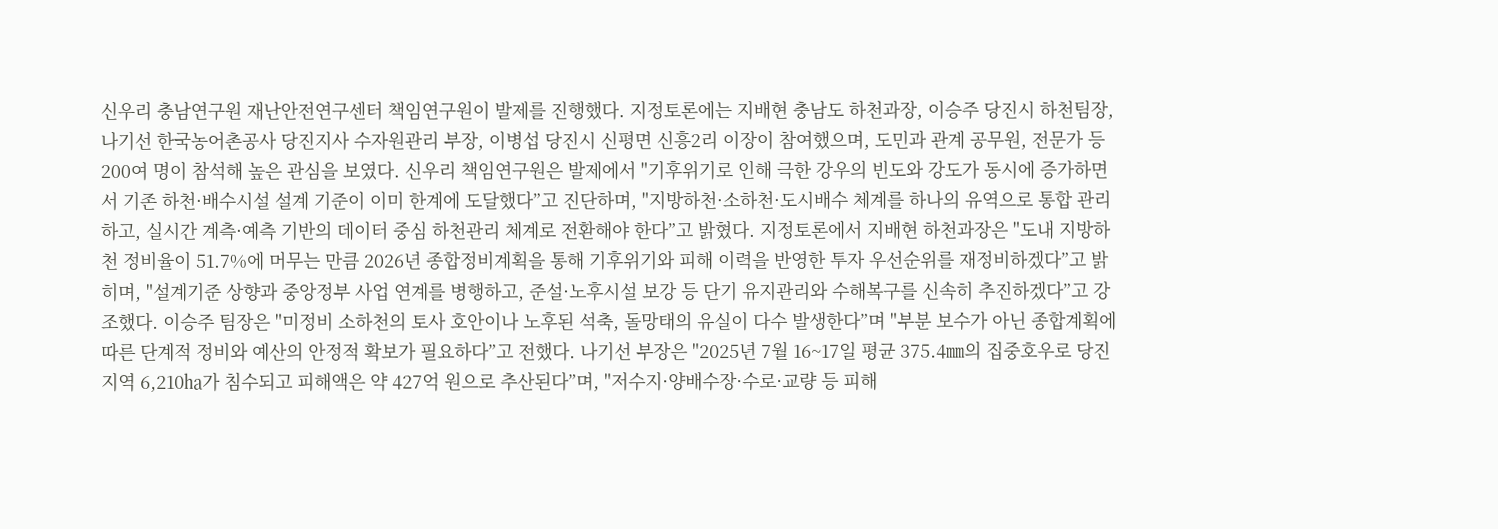신우리 충남연구원 재난안전연구센터 책임연구원이 발제를 진행했다. 지정토론에는 지배현 충남도 하천과장, 이승주 당진시 하천팀장, 나기선 한국농어촌공사 당진지사 수자원관리 부장, 이병섭 당진시 신평면 신흥2리 이장이 참여했으며, 도민과 관계 공무원, 전문가 등 200여 명이 참석해 높은 관심을 보였다. 신우리 책임연구원은 발제에서 "기후위기로 인해 극한 강우의 빈도와 강도가 동시에 증가하면서 기존 하천·배수시설 설계 기준이 이미 한계에 도달했다”고 진단하며, "지방하천·소하천·도시배수 체계를 하나의 유역으로 통합 관리하고, 실시간 계측·예측 기반의 데이터 중심 하천관리 체계로 전환해야 한다”고 밝혔다. 지정토론에서 지배현 하천과장은 "도내 지방하천 정비율이 51.7%에 머무는 만큼 2026년 종합정비계획을 통해 기후위기와 피해 이력을 반영한 투자 우선순위를 재정비하겠다”고 밝히며, "설계기준 상향과 중앙정부 사업 연계를 병행하고, 준설·노후시설 보강 등 단기 유지관리와 수해복구를 신속히 추진하겠다”고 강조했다. 이승주 팀장은 "미정비 소하천의 토사 호안이나 노후된 석축, 돌망태의 유실이 다수 발생한다”며 "부분 보수가 아닌 종합계획에 따른 단계적 정비와 예산의 안정적 확보가 필요하다”고 전했다. 나기선 부장은 "2025년 7월 16~17일 평균 375.4㎜의 집중호우로 당진 지역 6,210㏊가 침수되고 피해액은 약 427억 원으로 추산된다”며, "저수지·양배수장·수로·교량 등 피해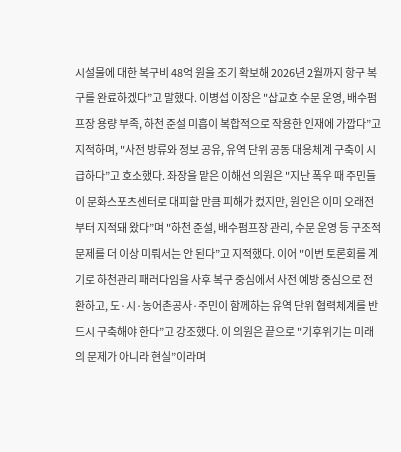시설물에 대한 복구비 48억 원을 조기 확보해 2026년 2월까지 항구 복구를 완료하겠다”고 말했다. 이병섭 이장은 "삽교호 수문 운영, 배수펌프장 용량 부족, 하천 준설 미흡이 복합적으로 작용한 인재에 가깝다”고 지적하며, "사전 방류와 정보 공유, 유역 단위 공동 대응체계 구축이 시급하다”고 호소했다. 좌장을 맡은 이해선 의원은 "지난 폭우 때 주민들이 문화스포츠센터로 대피할 만큼 피해가 컸지만, 원인은 이미 오래전부터 지적돼 왔다”며 "하천 준설, 배수펌프장 관리, 수문 운영 등 구조적 문제를 더 이상 미뤄서는 안 된다”고 지적했다. 이어 "이번 토론회를 계기로 하천관리 패러다임을 사후 복구 중심에서 사전 예방 중심으로 전환하고, 도·시·농어촌공사·주민이 함께하는 유역 단위 협력체계를 반드시 구축해야 한다”고 강조했다. 이 의원은 끝으로 "기후위기는 미래의 문제가 아니라 현실”이라며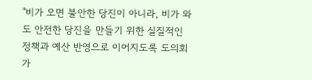"비가 오면 불안한 당진이 아니라, 비가 와도 안전한 당진을 만들기 위한 실질적인 정책과 예산 반영으로 이어지도록 도의회가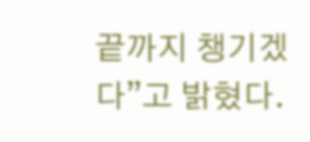끝까지 챙기겠다”고 밝혔다.